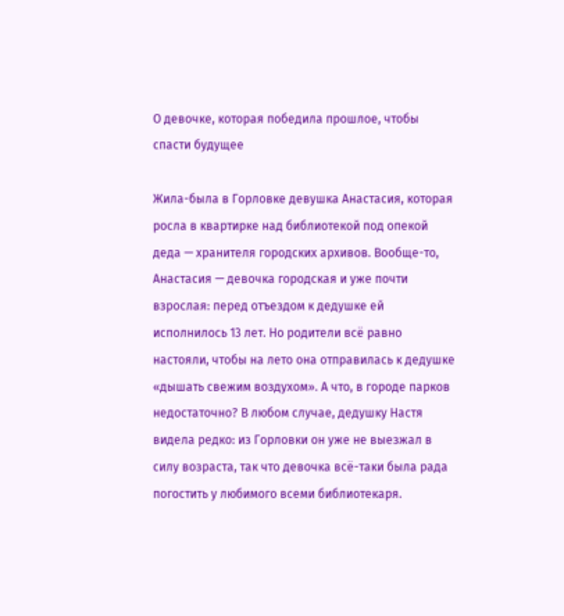О девочке, которая победила прошлое, чтобы спасти будущее

Жила-была в Горловке девушка Анастасия, которая росла в квартирке над библиотекой под опекой деда — хранителя городских архивов. Вообще-то, Анастасия — девочка городская и уже почти взрослая: перед отъездом к дедушке ей исполнилось 13 лет. Но родители всё равно настояли, чтобы на лето она отправилась к дедушке «дышать свежим воздухом». А что, в городе парков недостаточно? В любом случае, дедушку Настя видела редко: из Горловки он уже не выезжал в силу возраста, так что девочка всё-таки была рада погостить у любимого всеми библиотекаря.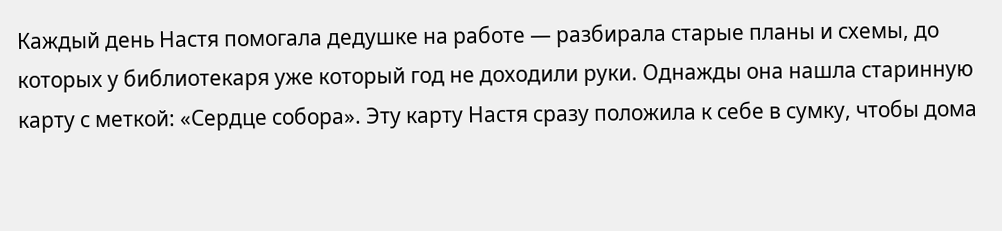Каждый день Настя помогала дедушке на работе — разбирала старые планы и схемы, до которых у библиотекаря уже который год не доходили руки. Однажды она нашла старинную карту с меткой: «Сердце собора». Эту карту Настя сразу положила к себе в сумку, чтобы дома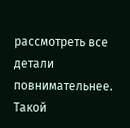рассмотреть все детали повнимательнее. Такой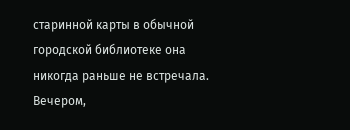старинной карты в обычной городской библиотеке она никогда раньше не встречала.
Вечером,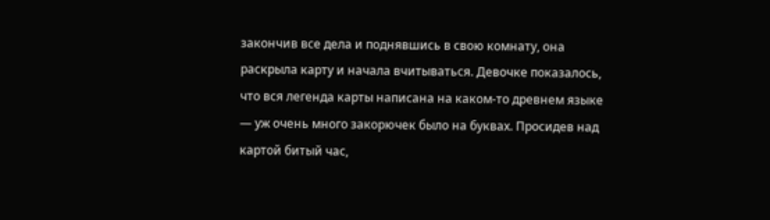закончив все дела и поднявшись в свою комнату, она раскрыла карту и начала вчитываться. Девочке показалось, что вся легенда карты написана на каком-то древнем языке — уж очень много закорючек было на буквах. Просидев над картой битый час,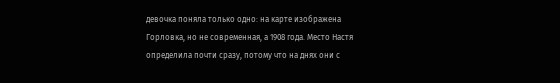девочка поняла только одно: на карте изображена Горловка, но не современная, а 1908 года. Место Настя определила почти сразу, потому что на днях они с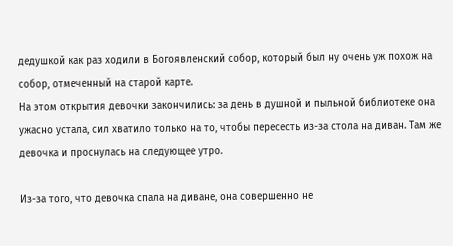дедушкой как раз ходили в Богоявленский собор, который был ну очень уж похож на собор, отмеченный на старой карте.
На этом открытия девочки закончились: за день в душной и пыльной библиотеке она ужасно устала, сил хватило только на то, чтобы пересесть из-за стола на диван. Там же девочка и проснулась на следующее утро.

Из-за того, что девочка спала на диване, она совершенно не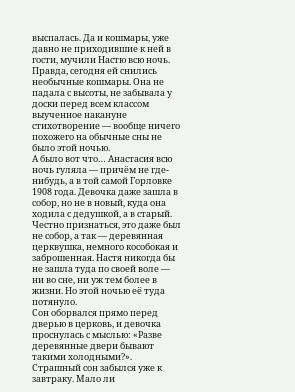выспалась. Да и кошмары, уже давно не приходившие к ней в гости, мучили Настю всю ночь. Правда, сегодня ей снились необычные кошмары. Она не падала с высоты, не забывала у доски перед всем классом выученное накануне стихотворение — вообще ничего похожего на обычные сны не было этой ночью.
А было вот что… Анастасия всю ночь гуляла — причём не где-нибудь, а в той самой Горловке 1908 года. Девочка даже зашла в собор, но не в новый, куда она ходила с дедушкой, а в старый. Честно признаться, это даже был не собор, а так — деревянная церквушка, немного кособокая и заброшенная. Настя никогда бы не зашла туда по своей воле — ни во сне, ни уж тем более в жизни. Но этой ночью её туда потянуло.
Сон оборвался прямо перед дверью в церковь, и девочка проснулась с мыслью: «Разве деревянные двери бывают такими холодными?». Страшный сон забылся уже к завтраку. Мало ли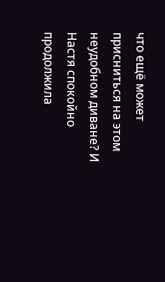что ещё может присниться на этом неудобном диване? И Настя спокойно продолжила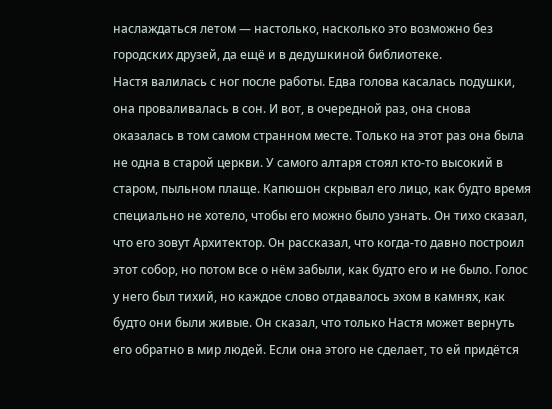наслаждаться летом — настолько, насколько это возможно без городских друзей, да ещё и в дедушкиной библиотеке.
Настя валилась с ног после работы. Едва голова касалась подушки, она проваливалась в сон. И вот, в очередной раз, она снова оказалась в том самом странном месте. Только на этот раз она была не одна в старой церкви. У самого алтаря стоял кто-то высокий в старом, пыльном плаще. Капюшон скрывал его лицо, как будто время специально не хотело, чтобы его можно было узнать. Он тихо сказал, что его зовут Архитектор. Он рассказал, что когда-то давно построил этот собор, но потом все о нём забыли, как будто его и не было. Голос у него был тихий, но каждое слово отдавалось эхом в камнях, как будто они были живые. Он сказал, что только Настя может вернуть его обратно в мир людей. Если она этого не сделает, то ей придётся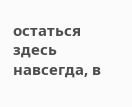остаться здесь навсегда, в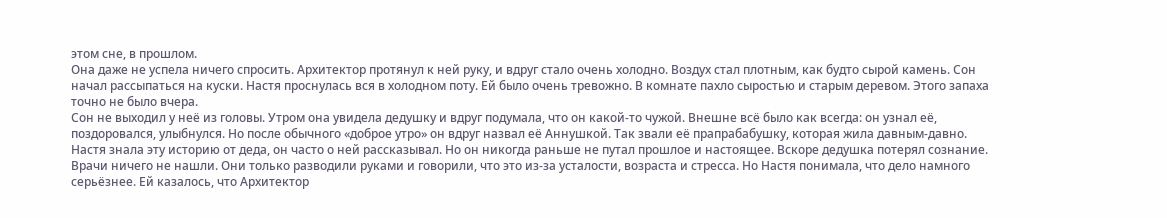этом сне, в прошлом.
Она даже не успела ничего спросить. Архитектор протянул к ней руку, и вдруг стало очень холодно. Воздух стал плотным, как будто сырой камень. Сон начал рассыпаться на куски. Настя проснулась вся в холодном поту. Ей было очень тревожно. В комнате пахло сыростью и старым деревом. Этого запаха точно не было вчера.
Сон не выходил у неё из головы. Утром она увидела дедушку и вдруг подумала, что он какой-то чужой. Внешне всё было как всегда: он узнал её, поздоровался, улыбнулся. Но после обычного «доброе утро» он вдруг назвал её Аннушкой. Так звали её прапрабабушку, которая жила давным-давно. Настя знала эту историю от деда, он часто о ней рассказывал. Но он никогда раньше не путал прошлое и настоящее. Вскоре дедушка потерял сознание.
Врачи ничего не нашли. Они только разводили руками и говорили, что это из-за усталости, возраста и стресса. Но Настя понимала, что дело намного серьёзнее. Ей казалось, что Архитектор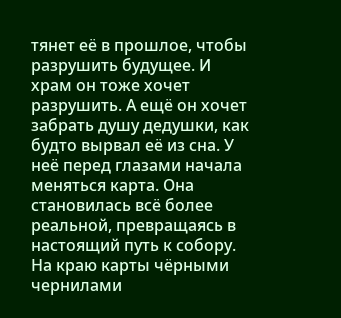тянет её в прошлое, чтобы разрушить будущее. И храм он тоже хочет разрушить. А ещё он хочет забрать душу дедушки, как будто вырвал её из сна. У неё перед глазами начала меняться карта. Она становилась всё более реальной, превращаясь в настоящий путь к собору. На краю карты чёрными чернилами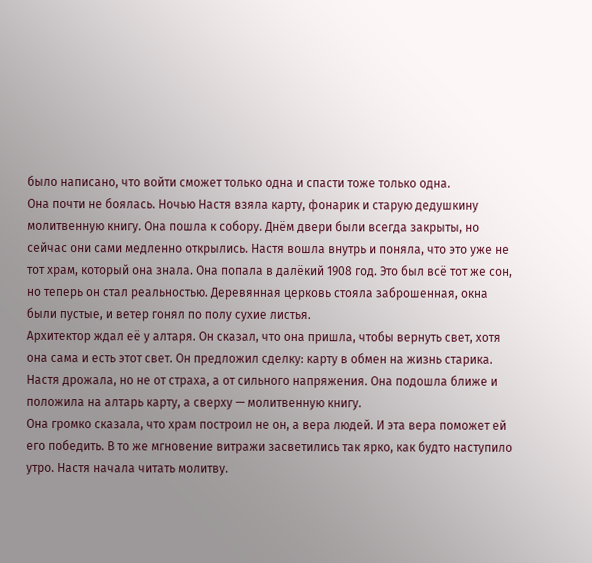было написано, что войти сможет только одна и спасти тоже только одна.
Она почти не боялась. Ночью Настя взяла карту, фонарик и старую дедушкину молитвенную книгу. Она пошла к собору. Днём двери были всегда закрыты, но сейчас они сами медленно открылись. Настя вошла внутрь и поняла, что это уже не тот храм, который она знала. Она попала в далёкий 1908 год. Это был всё тот же сон, но теперь он стал реальностью. Деревянная церковь стояла заброшенная, окна были пустые, и ветер гонял по полу сухие листья.
Архитектор ждал её у алтаря. Он сказал, что она пришла, чтобы вернуть свет, хотя она сама и есть этот свет. Он предложил сделку: карту в обмен на жизнь старика. Настя дрожала, но не от страха, а от сильного напряжения. Она подошла ближе и положила на алтарь карту, а сверху — молитвенную книгу.
Она громко сказала, что храм построил не он, а вера людей. И эта вера поможет ей его победить. В то же мгновение витражи засветились так ярко, как будто наступило утро. Настя начала читать молитву.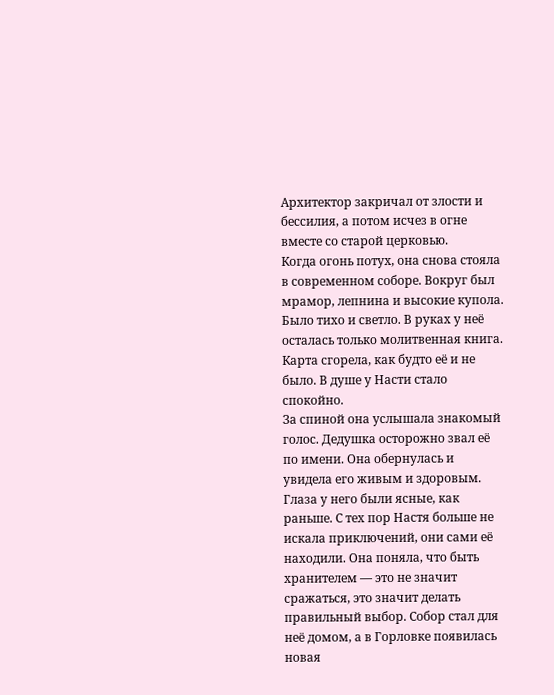Архитектор закричал от злости и бессилия, а потом исчез в огне вместе со старой церковью.
Когда огонь потух, она снова стояла в современном соборе. Вокруг был мрамор, лепнина и высокие купола. Было тихо и светло. В руках у неё осталась только молитвенная книга. Карта сгорела, как будто её и не было. В душе у Насти стало спокойно.
За спиной она услышала знакомый голос. Дедушка осторожно звал её по имени. Она обернулась и увидела его живым и здоровым. Глаза у него были ясные, как раньше. С тех пор Настя больше не искала приключений, они сами её находили. Она поняла, что быть хранителем — это не значит сражаться, это значит делать правильный выбор. Собор стал для неё домом, а в Горловке появилась новая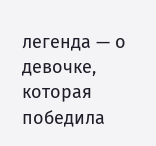легенда — о девочке, которая победила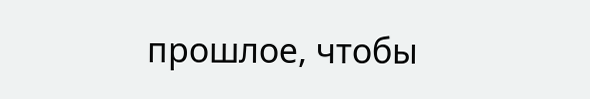прошлое, чтобы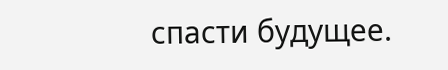спасти будущее.